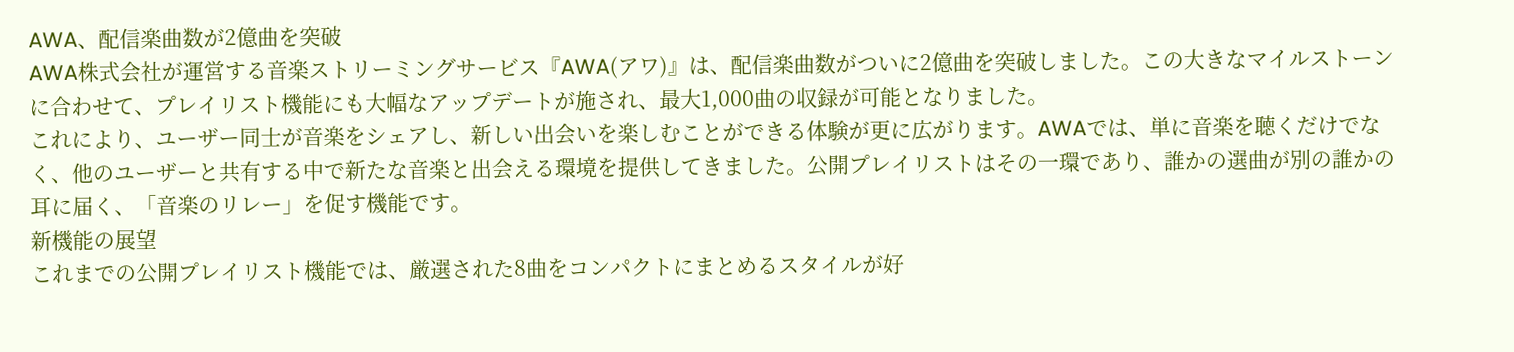AWA、配信楽曲数が2億曲を突破
AWA株式会社が運営する音楽ストリーミングサービス『AWA(アワ)』は、配信楽曲数がついに2億曲を突破しました。この大きなマイルストーンに合わせて、プレイリスト機能にも大幅なアップデートが施され、最大1,000曲の収録が可能となりました。
これにより、ユーザー同士が音楽をシェアし、新しい出会いを楽しむことができる体験が更に広がります。AWAでは、単に音楽を聴くだけでなく、他のユーザーと共有する中で新たな音楽と出会える環境を提供してきました。公開プレイリストはその一環であり、誰かの選曲が別の誰かの耳に届く、「音楽のリレー」を促す機能です。
新機能の展望
これまでの公開プレイリスト機能では、厳選された8曲をコンパクトにまとめるスタイルが好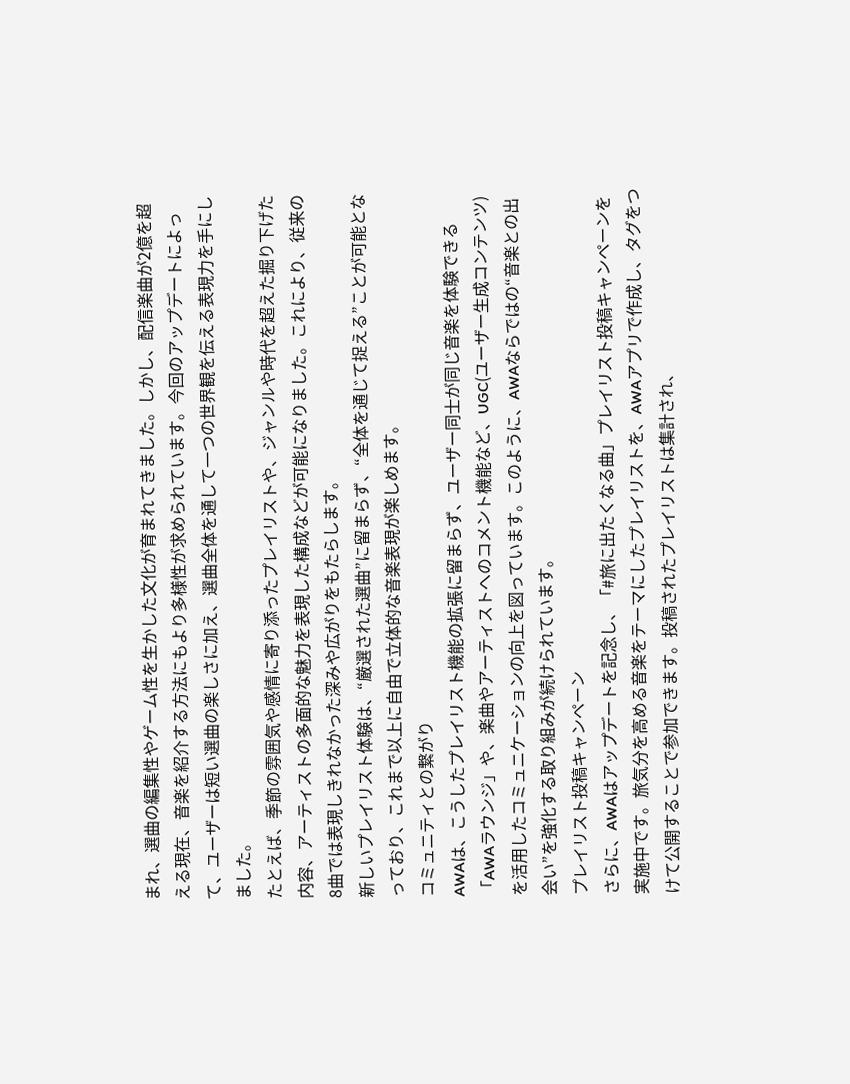まれ、選曲の編集性やゲーム性を生かした文化が育まれてきました。しかし、配信楽曲が2億を超える現在、音楽を紹介する方法にもより多様性が求められています。今回のアップデートによって、ユーザーは短い選曲の楽しさに加え、選曲全体を通して一つの世界観を伝える表現力を手にしました。
たとえば、季節の雰囲気や感情に寄り添ったプレイリストや、ジャンルや時代を超えた掘り下げた内容、アーティストの多面的な魅力を表現した構成などが可能になりました。これにより、従来の8曲では表現しきれなかった深みや広がりをもたらします。
新しいプレイリスト体験は、“厳選された選曲”に留まらず、“全体を通じて捉える”ことが可能となっており、これまで以上に自由で立体的な音楽表現が楽しめます。
コミュニティとの繋がり
AWAは、こうしたプレイリスト機能の拡張に留まらず、ユーザー同士が同じ音楽を体験できる「AWAラウンジ」や、楽曲やアーティストへのコメント機能など、UGC(ユーザー生成コンテンツ)を活用したコミュニケーションの向上を図っています。このように、AWAならではの“音楽との出会い”を強化する取り組みが続けられています。
プレイリスト投稿キャンペーン
さらに、AWAはアップデートを記念し、「#旅に出たくなる曲」プレイリスト投稿キャンペーンを実施中です。旅気分を高める音楽をテーマにしたプレイリストを、AWAアプリで作成し、タグをつけて公開することで参加できます。投稿されたプレイリストは集計され、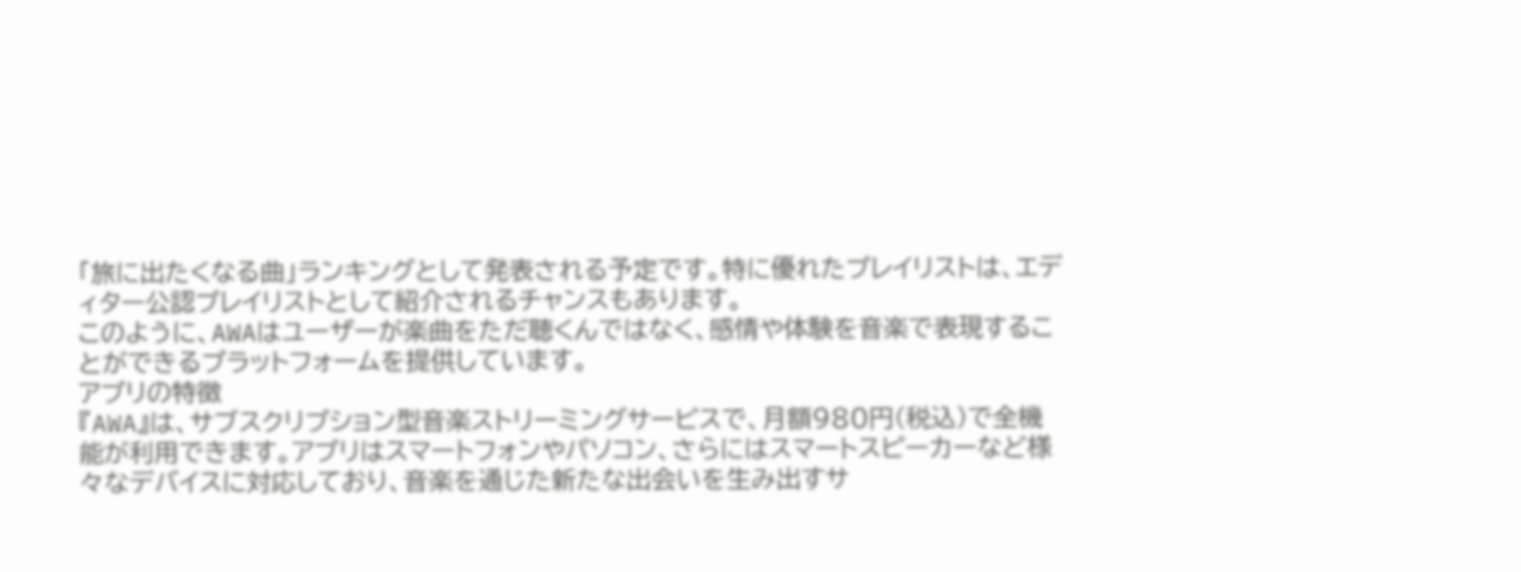「旅に出たくなる曲」ランキングとして発表される予定です。特に優れたプレイリストは、エディター公認プレイリストとして紹介されるチャンスもあります。
このように、AWAはユーザーが楽曲をただ聴くんではなく、感情や体験を音楽で表現することができるプラットフォームを提供しています。
アプリの特徴
『AWA』は、サブスクリプション型音楽ストリーミングサービスで、月額980円(税込)で全機能が利用できます。アプリはスマートフォンやパソコン、さらにはスマートスピーカーなど様々なデバイスに対応しており、音楽を通じた新たな出会いを生み出すサ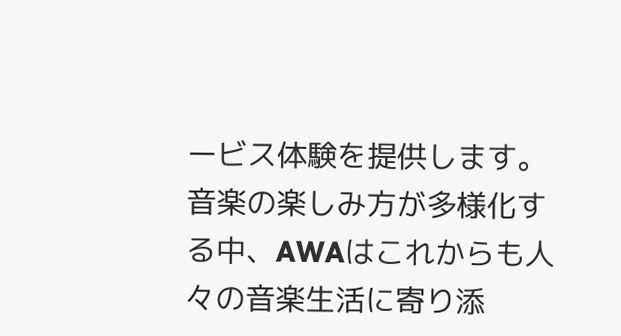ービス体験を提供します。音楽の楽しみ方が多様化する中、AWAはこれからも人々の音楽生活に寄り添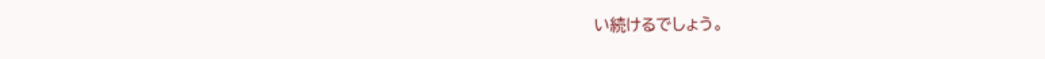い続けるでしょう。